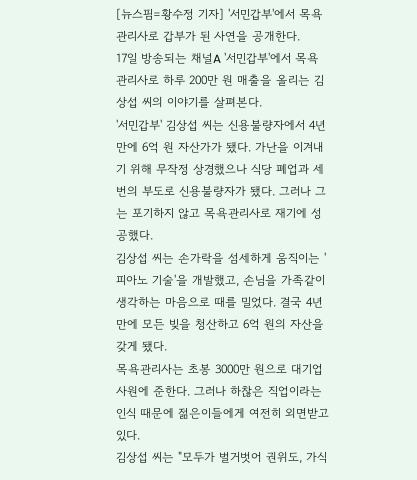[뉴스핌=황수정 기자] '서민갑부'에서 목욕관리사로 갑부가 된 사연을 공개한다.
17일 방송되는 채널A '서민갑부'에서 목욕관리사로 하루 200만 원 매출을 올리는 김상섭 씨의 이야기를 살펴본다.
'서민갑부' 김상섭 씨는 신용불량자에서 4년만에 6억 원 자산가가 됐다. 가난을 이겨내기 위해 무작정 상경했으나 식당 폐업과 세 번의 부도로 신용불량자가 됐다. 그러나 그는 포기하지 않고 목욕관리사로 재기에 성공했다.
김상섭 씨는 손가락을 섬세하게 움직이는 '피아노 기술'을 개발했고, 손님을 가족같이 생각하는 마음으로 때를 밀었다. 결국 4년 만에 모든 빚을 청산하고 6억 원의 자산을 갖게 됐다.
목욕관리사는 초봉 3000만 원으로 대기업 사원에 준한다. 그러나 하찮은 직업이라는 인식 때문에 젊은이들에게 여전히 외면받고 있다.
김상섭 씨는 "모두가 벌거벗어 권위도, 가식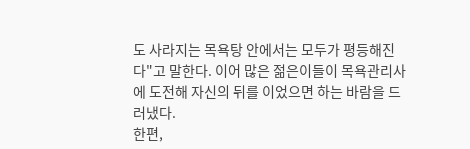도 사라지는 목욕탕 안에서는 모두가 평등해진다"고 말한다. 이어 많은 젊은이들이 목욕관리사에 도전해 자신의 뒤를 이었으면 하는 바람을 드러냈다.
한편,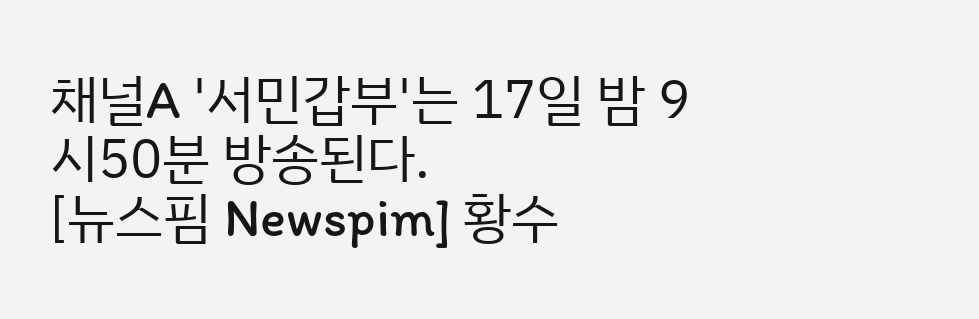채널A '서민갑부'는 17일 밤 9시50분 방송된다.
[뉴스핌 Newspim] 황수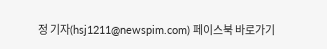정 기자(hsj1211@newspim.com) 페이스북 바로가기